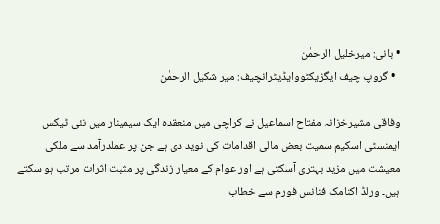• بانی: میرخلیل الرحمٰن
  • گروپ چیف ایگزیکٹووایڈیٹرانچیف: میر شکیل الرحمٰن

وفاقی مشیرخزانہ مفتاح اسماعیل نے کراچی میں منعقدہ ایک سیمینار میں نئی ٹیکس ایمنسٹی اسکیم سمیت بعض مالی اقدامات کی نوید دی ہے جن پر عملدرآمد سے ملکی معیشت میں مزید بہتری آسکتی ہے اور عوام کے معیار زندگی پر مثبت اثرات مرتب ہو سکتے ہیں۔ ورلڈ اکنامک فنانس فورم سے خطاب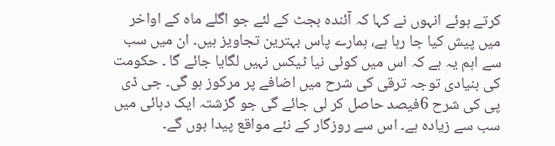کرتے ہوئے انہوں نے کہا کہ آئندہ بجٹ کے لئے جو اگلے ماہ کے اواخر میں پیش کیا جا رہا ہے، ہمارے پاس بہترین تجاویز ہیں۔ ان میں سب سے اہم یہ ہے کہ اس میں کوئی نیا ٹیکس نہیں لگایا جائے گا ۔ حکومت کی بنیادی توجہ ترقی کی شرح میں اضافے پر مرکوز ہو گی۔ جی ڈی پی کی شرح 6فیصد حاصل کر لی جائے گی جو گزشتہ ایک دہائی میں سب سے زیادہ ہے۔ اس سے روزگار کے نئے مواقع پیدا ہوں گے۔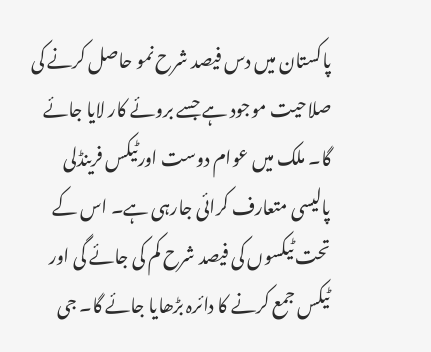پاکستان میں دس فیصد شرح نمو حاصل کرنے کی صلاحیت موجود ہے جسے بروئے کار لایا جائے گا۔ ملک میں عوام دوست اورٹیکس فرینڈلی پالیسی متعارف کرائی جارہی ہے۔ اس کے تحت ٹیکسوں کی فیصد شرح کم کی جائے گی اور ٹیکس جمع کرنے کا دائرہ بڑھایا جائے گا۔ جی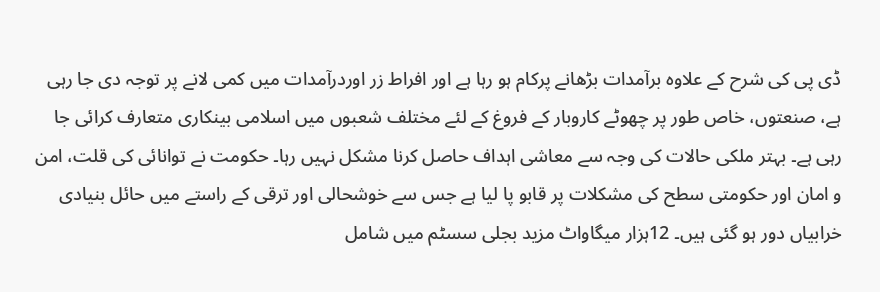ڈی پی کی شرح کے علاوہ برآمدات بڑھانے پرکام ہو رہا ہے اور افراط زر اوردرآمدات میں کمی لانے پر توجہ دی جا رہی ہے، صنعتوں، خاص طور پر چھوٹے کاروبار کے فروغ کے لئے مختلف شعبوں میں اسلامی بینکاری متعارف کرائی جا رہی ہے۔ بہتر ملکی حالات کی وجہ سے معاشی اہداف حاصل کرنا مشکل نہیں رہا۔ حکومت نے توانائی کی قلت، امن و امان اور حکومتی سطح کی مشکلات پر قابو پا لیا ہے جس سے خوشحالی اور ترقی کے راستے میں حائل بنیادی خرابیاں دور ہو گئی ہیں۔ 12ہزار میگاواٹ مزید بجلی سسٹم میں شامل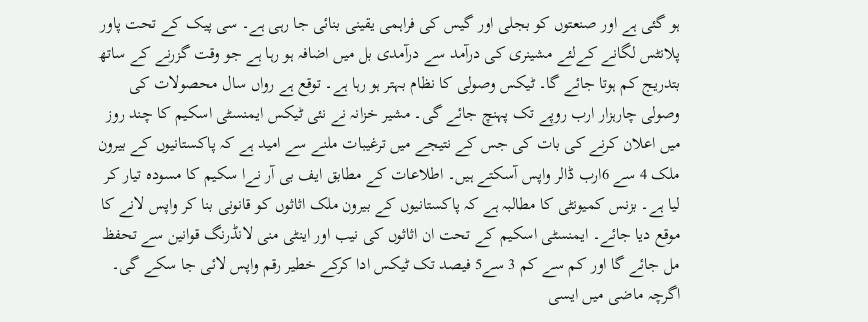ہو گئی ہے اور صنعتوں کو بجلی اور گیس کی فراہمی یقینی بنائی جا رہی ہے۔ سی پیک کے تحت پاور پلانٹس لگانے کےلئے مشینری کی درآمد سے درآمدی بل میں اضافہ ہو رہا ہے جو وقت گزرنے کے ساتھ بتدریج کم ہوتا جائے گا۔ ٹیکس وصولی کا نظام بہتر ہو رہا ہے۔ توقع ہے رواں سال محصولات کی وصولی چارہزار ارب روپے تک پہنچ جائے گی۔ مشیر خزانہ نے نئی ٹیکس ایمنسٹی اسکیم کا چند روز میں اعلان کرنے کی بات کی جس کے نتیجے میں ترغیبات ملنے سے امید ہے کہ پاکستانیوں کے بیرون ملک 4 سے 6ارب ڈالر واپس آسکتے ہیں۔ اطلاعات کے مطابق ایف بی آر نےا سکیم کا مسودہ تیار کر لیا ہے۔ بزنس کمیونٹی کا مطالبہ ہے کہ پاکستانیوں کے بیرون ملک اثاثوں کو قانونی بنا کر واپس لانے کا موقع دیا جائے۔ ایمنسٹی اسکیم کے تحت ان اثاثوں کی نیب اور اینٹی منی لانڈرنگ قوانین سے تحفظ مل جائے گا اور کم سے کم 3 سے5 فیصد تک ٹیکس ادا کرکے خطیر رقم واپس لائی جا سکے گی۔ اگرچہ ماضی میں ایسی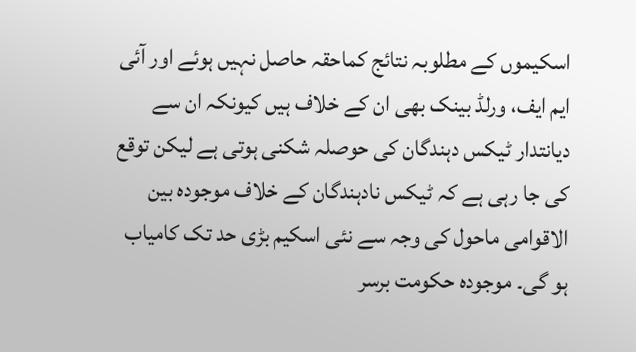اسکیموں کے مطلوبہ نتائج کماحقہ حاصل نہیں ہوئے اور آئی ایم ایف، ورلڈ بینک بھی ان کے خلاف ہیں کیونکہ ان سے دیانتدار ٹیکس دہندگان کی حوصلہ شکنی ہوتی ہے لیکن توقع کی جا رہی ہے کہ ٹیکس نادہندگان کے خلاف موجودہ بین الاقوامی ماحول کی وجہ سے نئی اسکیم بڑی حد تک کامیاب ہو گی۔ موجودہ حکومت برسر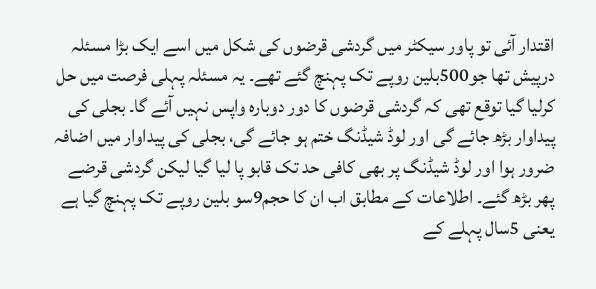اقتدار آئی تو پاور سیکٹر میں گردشی قرضوں کی شکل میں اسے ایک بڑا مسئلہ درپیش تھا جو500بلین روپے تک پہنچ گئے تھے۔ یہ مسئلہ پہلی فرصت میں حل کرلیا گیا توقع تھی کہ گردشی قرضوں کا دور دوبارہ واپس نہیں آئے گا۔ بجلی کی پیداوار بڑھ جائے گی اور لوڈ شیڈنگ ختم ہو جائے گی، بجلی کی پیداوار میں اضافہ ضرور ہوا اور لوڈ شیڈنگ پر بھی کافی حد تک قابو پا لیا گیا لیکن گردشی قرضے پھر بڑھ گئے۔ اطلاعات کے مطابق اب ان کا حجم9سو بلین روپے تک پہنچ گیا ہے یعنی 5سال پہلے کے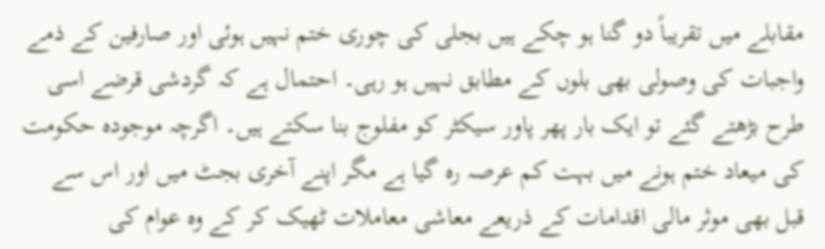مقابلے میں تقریباً دو گنا ہو چکے ہیں بجلی کی چوری ختم نہیں ہوئی اور صارفین کے ذمے واجبات کی وصولی بھی بلوں کے مطابق نہیں ہو رہی۔ احتمال ہے کہ گردشی قرضے اسی طرح بڑھتے گئے تو ایک بار پھر پاور سیکٹر کو مفلوج بنا سکتے ہیں۔ اگرچہ موجودہ حکومت کی میعاد ختم ہونے میں بہت کم عرصہ رہ گیا ہے مگر اپنے آخری بجٹ میں اور اس سے قبل بھی موثر مالی اقدامات کے ذریعے معاشی معاملات ٹھیک کر کے وہ عوام کی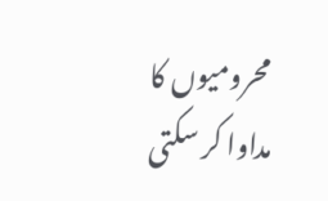محرومیوں کا مداوا کر سکتی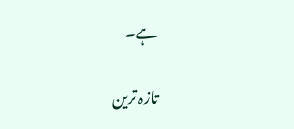ہے۔

تازہ ترین